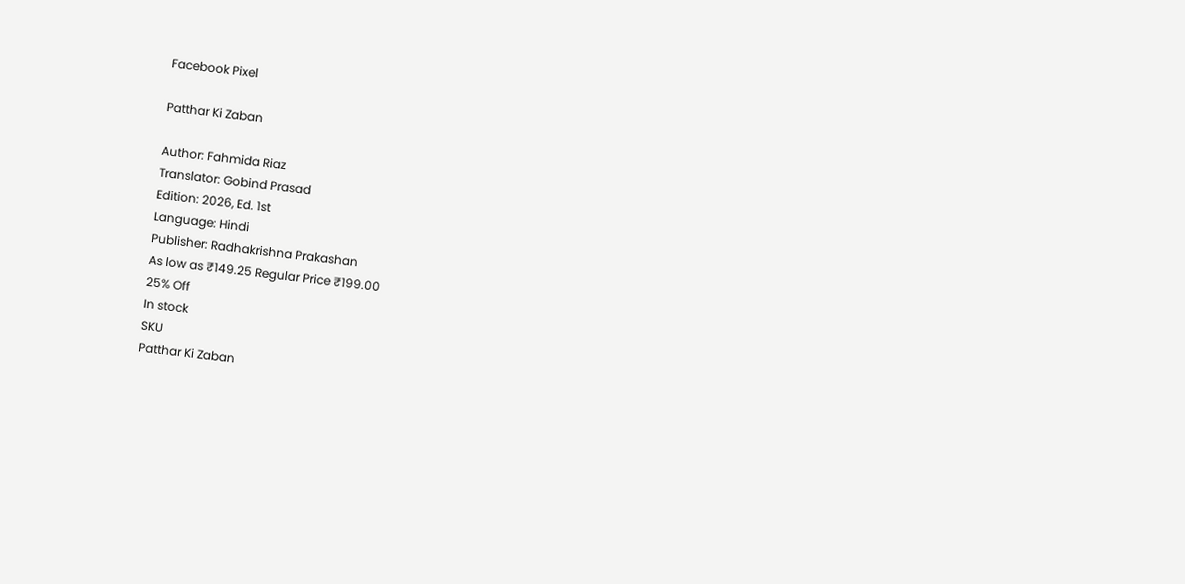Facebook Pixel

Patthar Ki Zaban

Author: Fahmida Riaz
Translator: Gobind Prasad
Edition: 2026, Ed. 1st
Language: Hindi
Publisher: Radhakrishna Prakashan
As low as ₹149.25 Regular Price ₹199.00
25% Off
In stock
SKU
Patthar Ki Zaban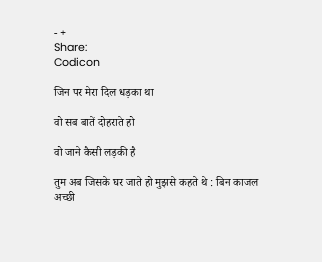- +
Share:
Codicon

जिन पर मेरा दिल धड़का था

वो सब बातें दोहराते हो

वो जाने कैसी लड़की है

तुम अब जिसके घर जाते हो मुझसे कहते थे : बिन काजल अच्छी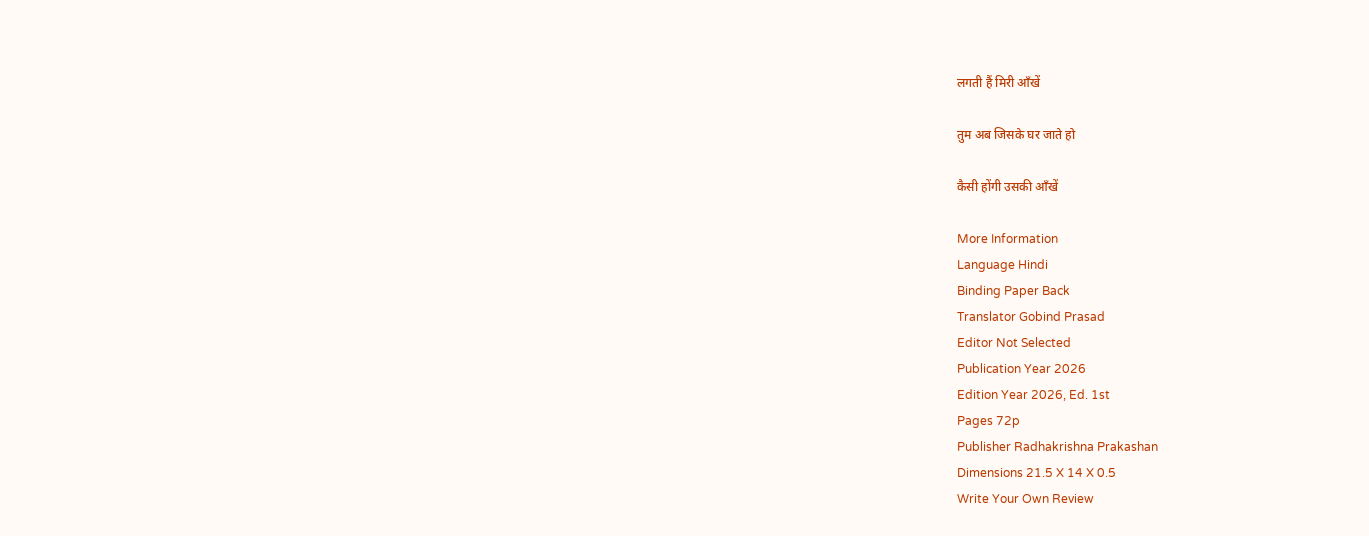लगती हैं मिरी आँखें

तुम अब जिसके घर जाते हो

कैसी होंगी उसकी आँखें

More Information
Language Hindi
Binding Paper Back
Translator Gobind Prasad
Editor Not Selected
Publication Year 2026
Edition Year 2026, Ed. 1st
Pages 72p
Publisher Radhakrishna Prakashan
Dimensions 21.5 X 14 X 0.5
Write Your Own Review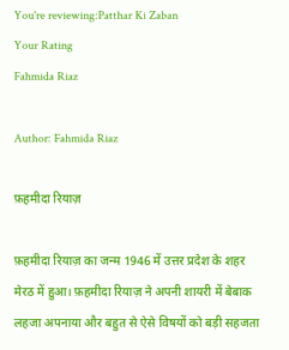You're reviewing:Patthar Ki Zaban
Your Rating
Fahmida Riaz

Author: Fahmida Riaz

फ़हमीदा रियाज़

फ़हमीदा रियाज़ का जन्म 1946 में उत्तर प्रदेश के शहर मेरठ में हुआ। फ़हमीदा रियाज़ ने अपनी शायरी में बेबाक लहजा अपनाया और बहुत से ऐसे विषयों को बड़ी सहजता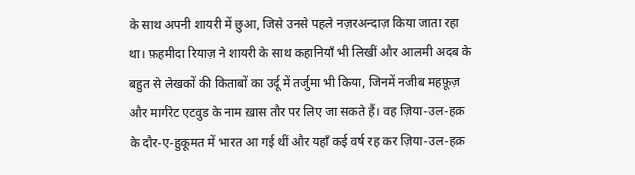के साथ अपनी शायरी में छुआ, जिसे उनसे पहले नज़रअन्दाज़ किया जाता रहा था। फ़हमीदा रियाज़ ने शायरी के साथ कहानियाँ भी लिखीं और आलमी अदब के बहुत से लेखकों की किताबों का उर्दू में तर्जुमा भी किया, जिनमें नजीब महफ़ूज़ और मार्गरेट एटवुड के नाम ख़ास तौर पर लिए जा सकते हैं। वह ज़िया-उल-हक़ के दौर-ए-हुकूमत में भारत आ गई थीं और यहाँ कई वर्ष रह कर ज़िया-उल-हक़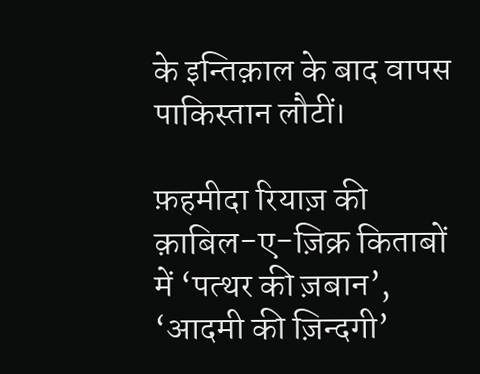के इन्तिक़ाल के बाद वापस पाकिस्तान लौटीं।

फ़हमीदा रियाज़ की क़ाबिल-ए-ज़िक्र किताबों में ‘पत्थर की ज़बान’, ‘आदमी की ज़िन्दगी’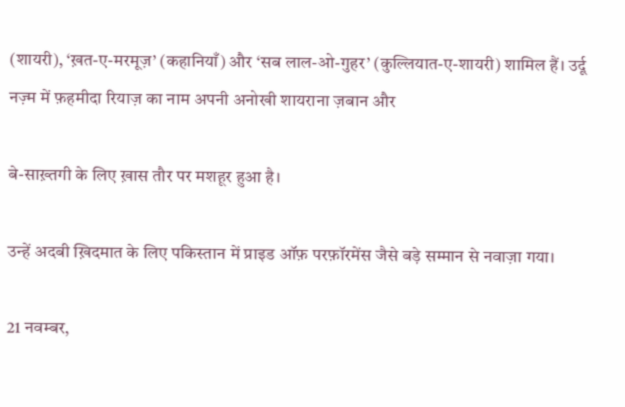(शायरी), ‘ख़त-ए-मरमूज़’ (कहानियाँ) और ‘सब लाल-ओ-गुहर’ (कुल्लियात-ए-शायरी) शामिल हैं। उर्दू नज़्म में फ़हमीदा रियाज़ का नाम अपनी अनोखी शायराना ज़बान और

बे-साख़्तगी के लिए ख़ास तौर पर मशहूर हुआ है।

उन्हें अदबी ख़िदमात के लिए पकिस्तान में प्राइड ऑफ़ परफ़ॉरमेंस जैसे बड़े सम्मान से नवाज़ा गया।

21 नवम्बर,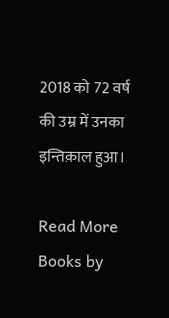2018 को 72 वर्ष की उम्र में उनका इन्तिक़ाल हुआ।

Read More
Books by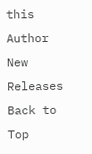this Author
New Releases
Back to Top